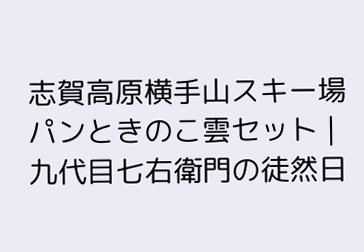志賀高原横手山スキー場 パンときのこ雲セット | 九代目七右衛門の徒然日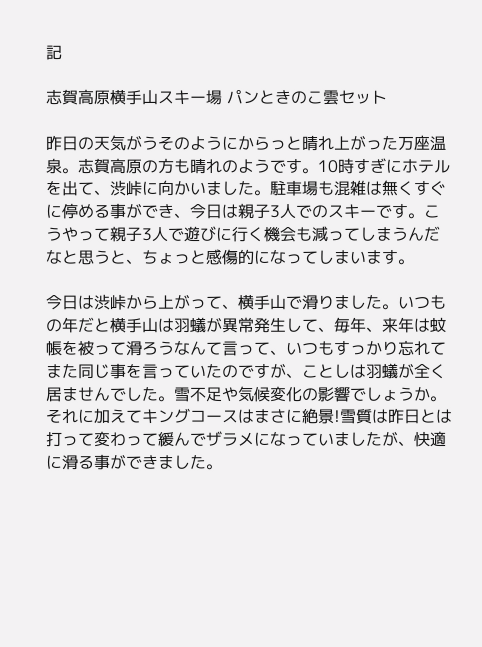記

志賀高原横手山スキー場 パンときのこ雲セット

昨日の天気がうそのようにからっと晴れ上がった万座温泉。志賀高原の方も晴れのようです。10時すぎにホテルを出て、渋峠に向かいました。駐車場も混雑は無くすぐに停める事ができ、今日は親子3人でのスキーです。こうやって親子3人で遊びに行く機会も減ってしまうんだなと思うと、ちょっと感傷的になってしまいます。

今日は渋峠から上がって、横手山で滑りました。いつもの年だと横手山は羽蟻が異常発生して、毎年、来年は蚊帳を被って滑ろうなんて言って、いつもすっかり忘れてまた同じ事を言っていたのですが、ことしは羽蟻が全く居ませんでした。雪不足や気候変化の影響でしょうか。それに加えてキングコースはまさに絶景!雪質は昨日とは打って変わって緩んでザラメになっていましたが、快適に滑る事ができました。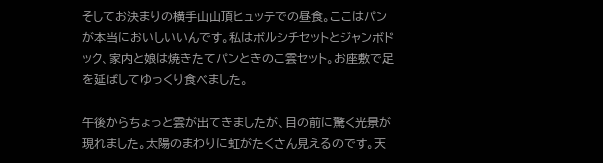そしてお決まりの横手山山頂ヒュッテでの昼食。ここはパンが本当においしいいんです。私はボルシチセットとジャンボドック、家内と娘は焼きたてパンときのこ雲セット。お座敷で足を延ばしてゆっくり食べました。

午後からちょっと雲が出てきましたが、目の前に驚く光景が現れました。太陽のまわりに虹がたくさん見えるのです。天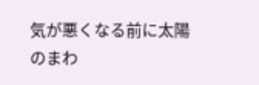気が悪くなる前に太陽のまわ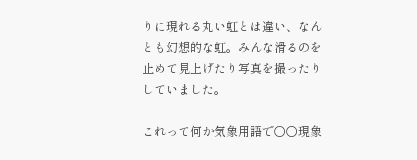りに現れる丸い虹とは違い、なんとも幻想的な虹。みんな滑るのを止めて見上げたり写真を撮ったりしていました。

これって何か気象用語で○○現象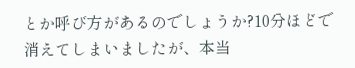とか呼び方があるのでしょうか?10分ほどで消えてしまいましたが、本当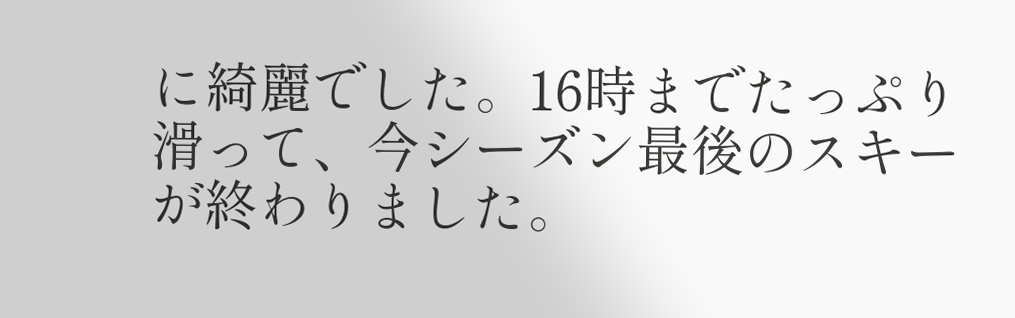に綺麗でした。16時までたっぷり滑って、今シーズン最後のスキーが終わりました。